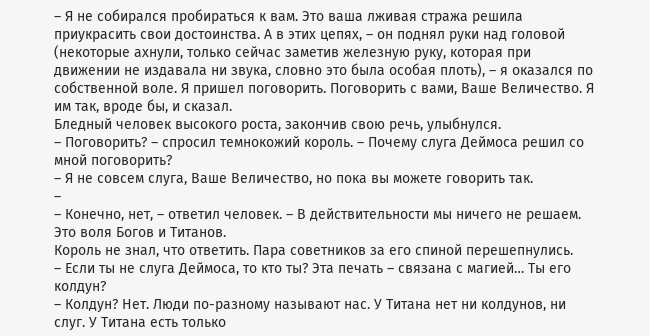– Я не собирался пробираться к вам. Это ваша лживая стража решила приукрасить свои достоинства. А в этих цепях, – он поднял руки над головой (некоторые ахнули, только сейчас заметив железную руку, которая при движении не издавала ни звука, словно это была особая плоть), – я оказался по собственной воле. Я пришел поговорить. Поговорить с вами, Ваше Величество. Я им так, вроде бы, и сказал.
Бледный человек высокого роста, закончив свою речь, улыбнулся.
– Поговорить? – спросил темнокожий король. – Почему слуга Деймоса решил со мной поговорить?
– Я не совсем слуга, Ваше Величество, но пока вы можете говорить так.
–
– Конечно, нет, – ответил человек. – В действительности мы ничего не решаем. Это воля Богов и Титанов.
Король не знал, что ответить. Пара советников за его спиной перешепнулись.
– Если ты не слуга Деймоса, то кто ты? Эта печать – связана с магией… Ты его колдун?
– Колдун? Нет. Люди по-разному называют нас. У Титана нет ни колдунов, ни слуг. У Титана есть только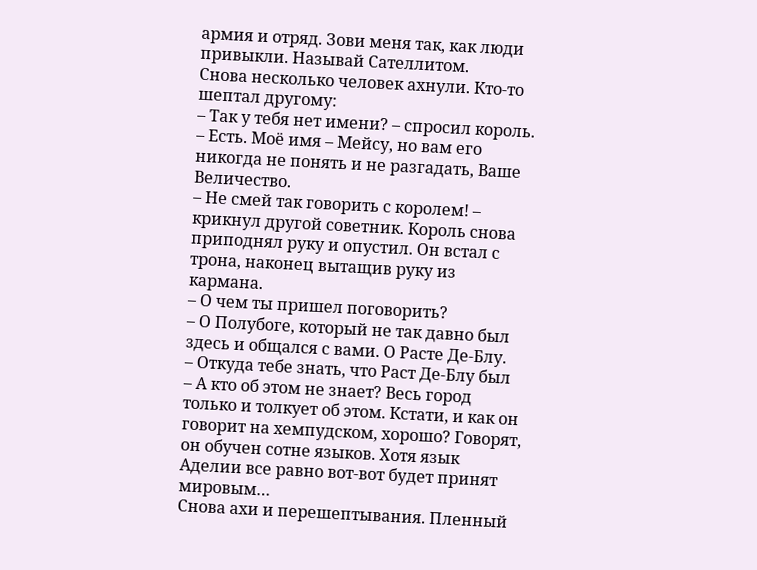армия и отряд. Зови меня так, как люди привыкли. Называй Сателлитом.
Снова несколько человек ахнули. Кто-то шептал другому:
– Так у тебя нет имени? – спросил король.
– Есть. Моё имя – Мейсу, но вам его никогда не понять и не разгадать, Ваше Величество.
– Не смей так говорить с королем! – крикнул другой советник. Король снова приподнял руку и опустил. Он встал с трона, наконец вытащив руку из кармана.
– О чем ты пришел поговорить?
– О Полубоге, который не так давно был здесь и общался с вами. О Расте Де-Блу.
– Откуда тебе знать, что Раст Де-Блу был
– А кто об этом не знает? Весь город только и толкует об этом. Кстати, и как он говорит на хемпудском, хорошо? Говорят, он обучен сотне языков. Хотя язык Аделии все равно вот-вот будет принят мировым…
Снова ахи и перешептывания. Пленный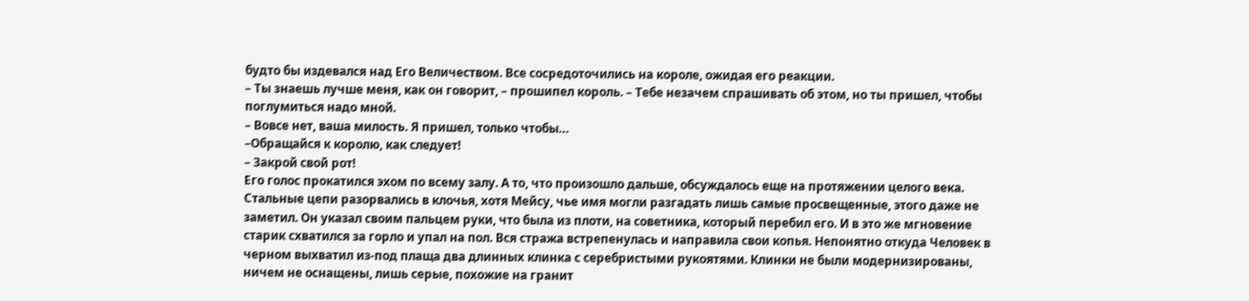будто бы издевался над Его Величеством. Все сосредоточились на короле, ожидая его реакции.
– Ты знаешь лучше меня, как он говорит, – прошипел король. – Тебе незачем спрашивать об этом, но ты пришел, чтобы поглумиться надо мной.
– Вовсе нет, ваша милость. Я пришел, только чтобы…
–Обращайся к королю, как следует!
– Закрой свой рот!
Его голос прокатился эхом по всему залу. А то, что произошло дальше, обсуждалось еще на протяжении целого века. Стальные цепи разорвались в клочья, хотя Мейсу, чье имя могли разгадать лишь самые просвещенные, этого даже не заметил. Он указал своим пальцем руки, что была из плоти, на советника, который перебил его. И в это же мгновение старик схватился за горло и упал на пол. Вся стража встрепенулась и направила свои копья. Непонятно откуда Человек в черном выхватил из-под плаща два длинных клинка с серебристыми рукоятями. Клинки не были модернизированы, ничем не оснащены, лишь серые, похожие на гранит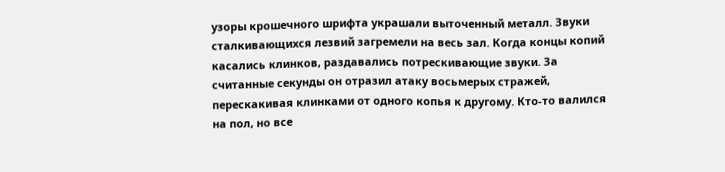узоры крошечного шрифта украшали выточенный металл. Звуки сталкивающихся лезвий загремели на весь зал. Когда концы копий касались клинков, раздавались потрескивающие звуки. За считанные секунды он отразил атаку восьмерых стражей, перескакивая клинками от одного копья к другому. Кто-то валился на пол, но все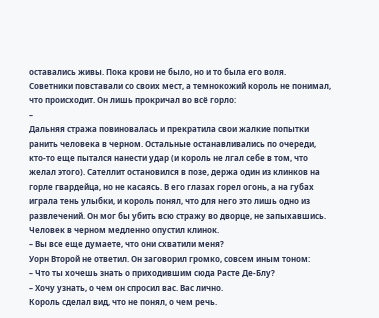оставались живы. Пока крови не было, но и то была его воля.
Советники повставали со своих мест, а темнокожий король не понимал, что происходит. Он лишь прокричал во всё горло:
–
Дальняя стража повиновалась и прекратила свои жалкие попытки ранить человека в черном. Остальные останавливались по очереди, кто-то еще пытался нанести удар (и король не лгал себе в том, что желал этого). Сателлит остановился в позе, держа один из клинков на горле гвардейца, но не касаясь. В его глазах горел огонь, а на губах играла тень улыбки, и король понял, что для него это лишь одно из развлечений. Он мог бы убить всю стражу во дворце, не запыхавшись.
Человек в черном медленно опустил клинок.
– Вы все еще думаете, что они схватили меня?
Уорн Второй не ответил. Он заговорил громко, совсем иным тоном:
– Что ты хочешь знать о приходившим сюда Расте Де-Блу?
– Хочу узнать, о чем он спросил вас. Вас лично.
Король сделал вид, что не понял, о чем речь.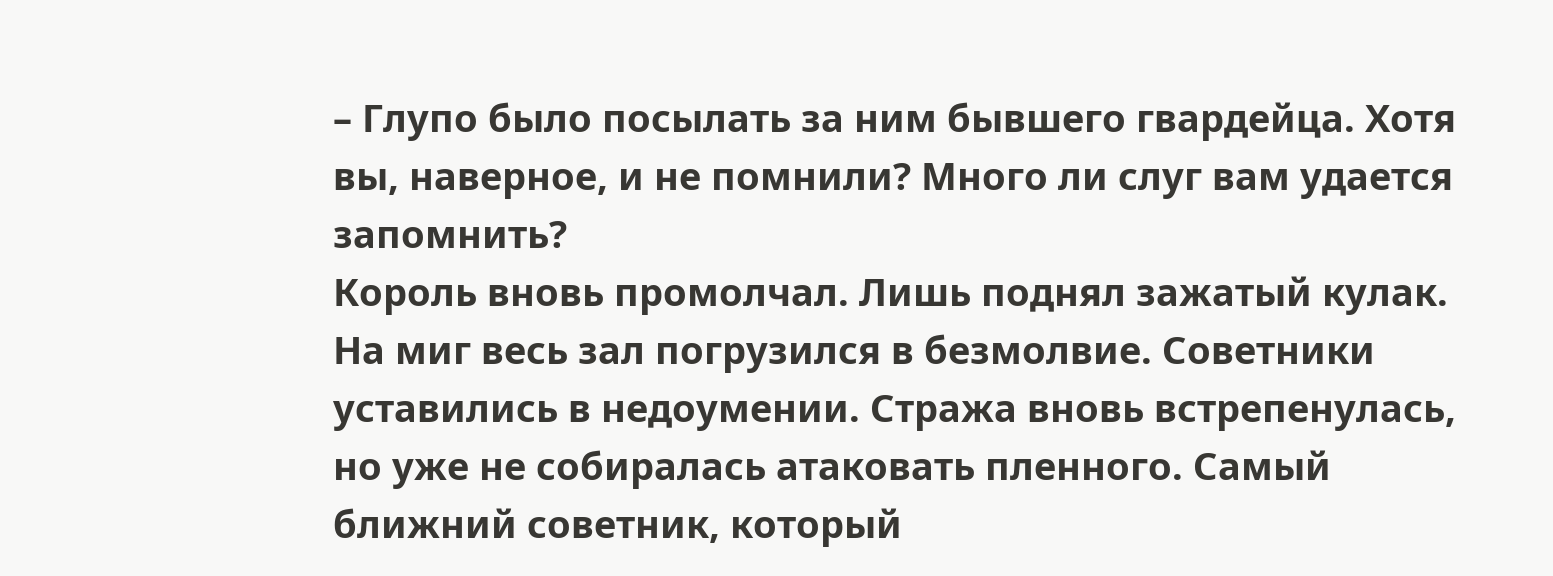– Глупо было посылать за ним бывшего гвардейца. Хотя вы, наверное, и не помнили? Много ли слуг вам удается запомнить?
Король вновь промолчал. Лишь поднял зажатый кулак.
На миг весь зал погрузился в безмолвие. Советники уставились в недоумении. Стража вновь встрепенулась, но уже не собиралась атаковать пленного. Самый ближний советник, который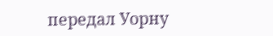передал Уорну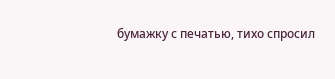бумажку с печатью, тихо спросил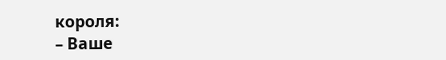короля:
– Ваше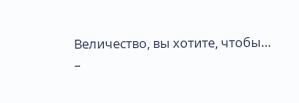Величество, вы хотите, чтобы…
–